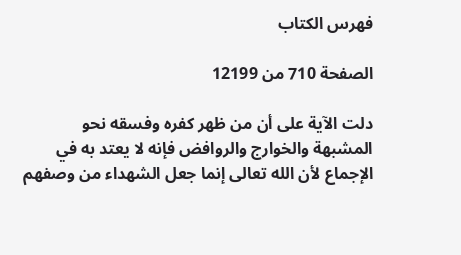فهرس الكتاب

الصفحة 710 من 12199

دلت الآية على أن من ظهر كفره وفسقه نحو المشبهة والخوارج والروافض فإنه لا يعتد به في الإجماع لأن الله تعالى إنما جعل الشهداء من وصفهم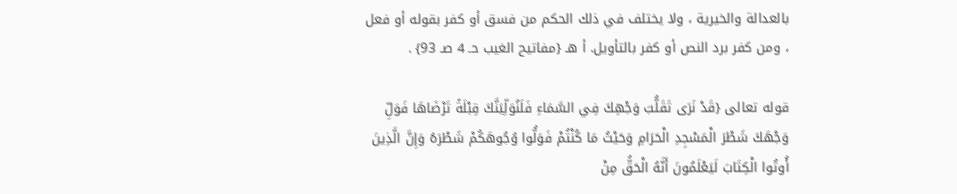بالعدالة والخيرية ، ولا يختلف في ذلك الحكم من فسق أو كفر بقوله أو فعل ، ومن كفر برد النص أو كفر بالتأويل. أ هـ {مفاتيح الغيب حـ 4 صـ 93} .

قوله تعالى {قَدْ نَرَى تَقَلُّبَ وَجْهِكَ فِي السَّمَاءِ فَلَنُوَلِّيَنَّكَ قِبْلَةً تَرْضَاهَا فَوَلِّ وَجْهَكَ شَطْرَ الْمَسْجِدِ الْحَرَامِ وَحَيْثُ مَا كُنْتُمْ فَوَلُّوا وُجُوهَكُمْ شَطْرَهُ وَإِنَّ الَّذِينَ أُوتُوا الْكِتَابَ لَيَعْلَمُونَ أَنَّهُ الْحَقُّ مِنْ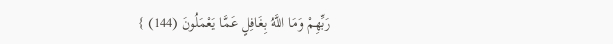رَبِّهِمْ وَمَا اللَّهُ بِغَافِلٍ عَمَّا يَعْمَلُونَ (144) }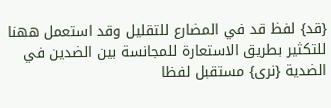{قد} لفظ قد في المضارع للتقليل وقد استعمل ههنا للتكثير بطريق الاستعارة للمجانسة بين الضدين في الضدية {نرى} مستقبل لفظا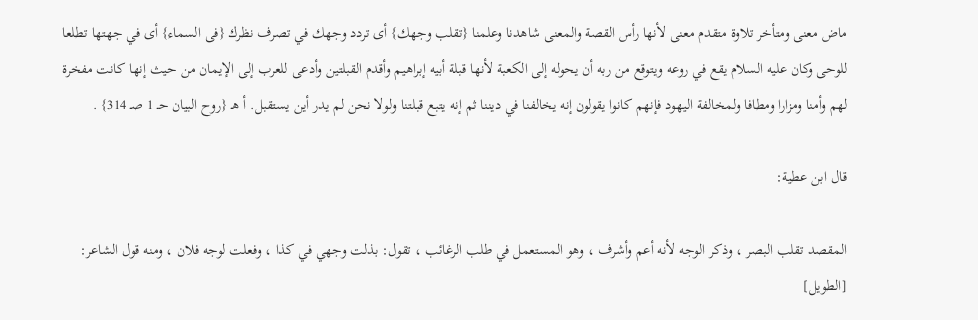ماض معنى ومتأخر تلاوة متقدم معنى لأنها رأس القصة والمعنى شاهدنا وعلمنا {تقلب وجهك} أى تردد وجهك في تصرف نظرك {فى السماء} أى في جهتها تطلعا للوحى وكان عليه السلام يقع في روعه ويتوقع من ربه أن يحوله إلى الكعبة لأنها قبلة أبيه إبراهيم وأقدم القبلتين وأدعى للعرب إلى الإيمان من حيث إنها كانت مفخرة لهم وأمنا ومزارا ومطافا ولمخالفة اليهود فإنهم كانوا يقولون إنه يخالفنا في ديننا ثم إنه يتبع قبلتنا ولولا نحن لم يدر أين يستقبل. أ هـ {روح البيان حـ 1 صـ 314} .

قال ابن عطية:

المقصد تقلب البصر ، وذكر الوجه لأنه أعم وأشرف ، وهو المستعمل في طلب الرغائب ، تقول: بذلت وجهي في كذا ، وفعلت لوجه فلان ، ومنه قول الشاعر: [الطويل]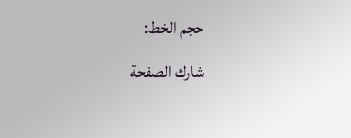حجم الخط:
شارك الصفحة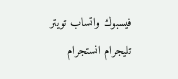فيسبوك واتساب تويتر تليجرام انستجرام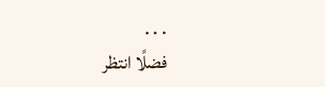. . .
فضلًا انتظر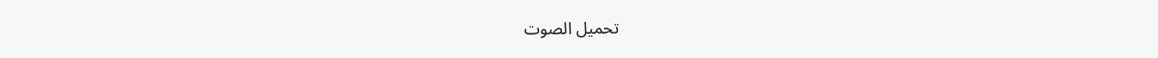تحميل الصوت